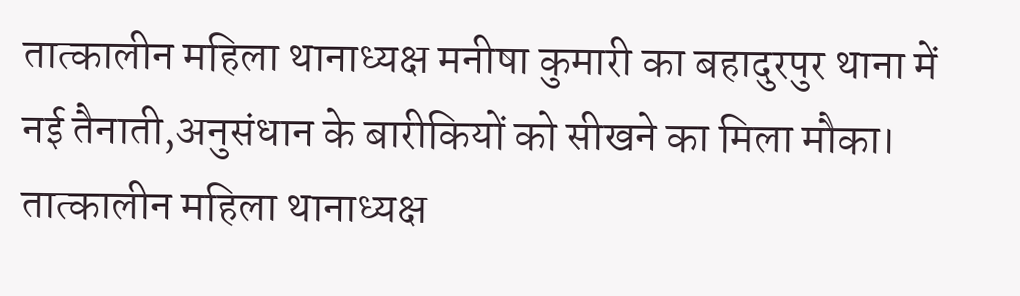तात्कालीन महिला थानाध्यक्ष मनीषा कुमारी का बहादुरपुर थाना में नई तैनाती,अनुसंधान के बारीकियों को सीखने का मिला मौका।
तात्कालीन महिला थानाध्यक्ष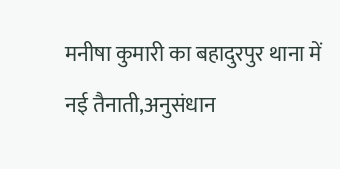मनीषा कुमारी का बहादुरपुर थाना में नई तैनाती,अनुसंधान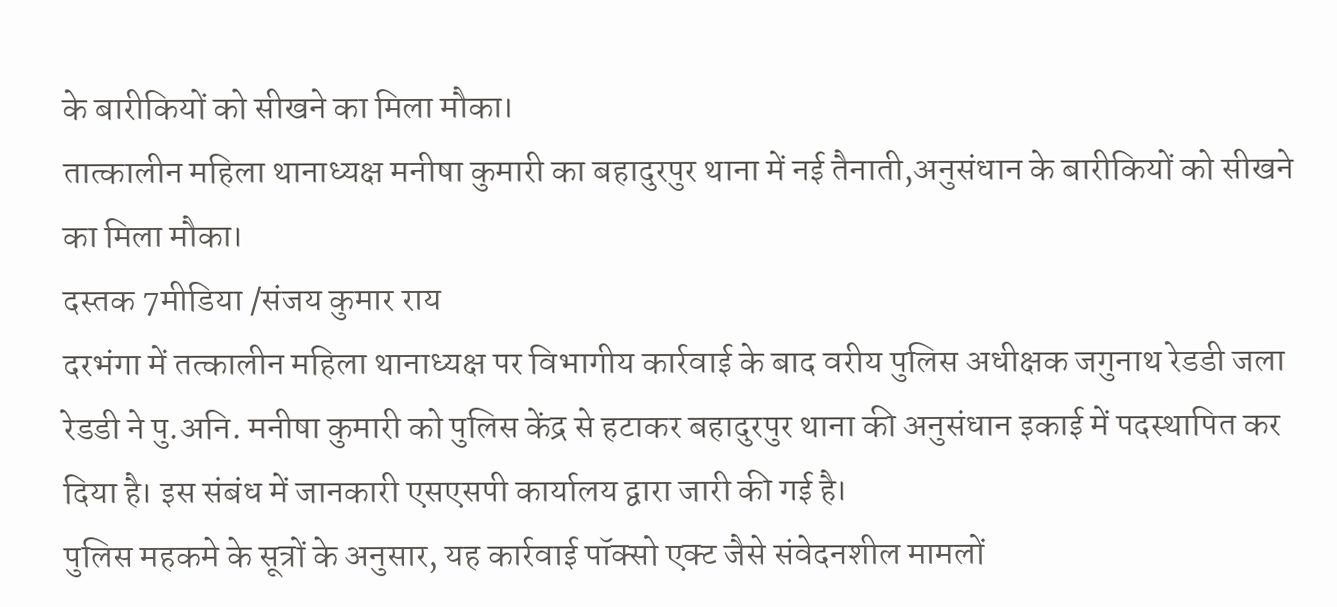के बारीकियों को सीखने का मिला मौका।
तात्कालीन महिला थानाध्यक्ष मनीषा कुमारी का बहादुरपुर थाना में नई तैनाती,अनुसंधान के बारीकियों को सीखने का मिला मौका।
दस्तक 7मीडिया /संजय कुमार राय
दरभंगा में तत्कालीन महिला थानाध्यक्ष पर विभागीय कार्रवाई के बाद वरीय पुलिस अधीक्षक जगुनाथ रेडडी जला रेडडी ने पु.अनि. मनीषा कुमारी को पुलिस केंद्र से हटाकर बहादुरपुर थाना की अनुसंधान इकाई में पदस्थापित कर दिया है। इस संबंध में जानकारी एसएसपी कार्यालय द्वारा जारी की गई है।
पुलिस महकमे के सूत्रों के अनुसार, यह कार्रवाई पॉक्सो एक्ट जैसे संवेदनशील मामलों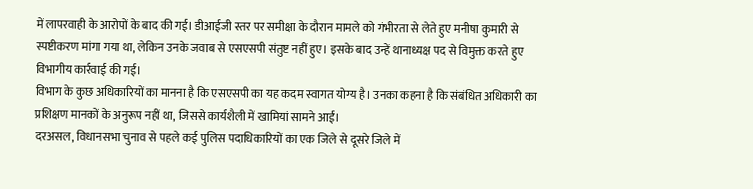में लापरवाही के आरोपों के बाद की गई। डीआईजी स्तर पर समीक्षा के दौरान मामले को गंभीरता से लेते हुए मनीषा कुमारी से स्पष्टीकरण मांगा गया था, लेकिन उनके जवाब से एसएसपी संतुष्ट नहीं हुए। इसके बाद उन्हें थानाध्यक्ष पद से विमुक्त करते हुए विभागीय कार्रवाई की गई।
विभाग के कुछ अधिकारियों का मानना है कि एसएसपी का यह कदम स्वागत योग्य है। उनका कहना है कि संबंधित अधिकारी का प्रशिक्षण मानकों के अनुरूप नहीं था, जिससे कार्यशैली में खामियां सामने आईं।
दरअसल, विधानसभा चुनाव से पहले कई पुलिस पदाधिकारियों का एक जिले से दूसरे जिले में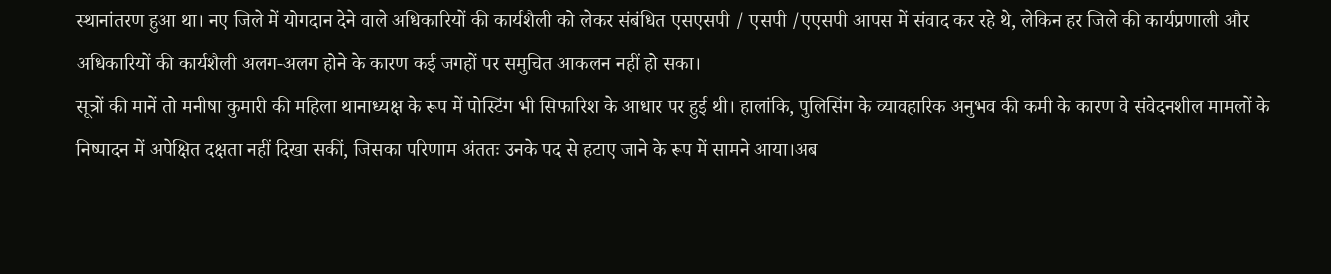स्थानांतरण हुआ था। नए जिले में योगदान देने वाले अधिकारियों की कार्यशैली को लेकर संबंधित एसएसपी / एसपी /एएसपी आपस में संवाद कर रहे थे, लेकिन हर जिले की कार्यप्रणाली और अधिकारियों की कार्यशैली अलग-अलग होने के कारण कई जगहों पर समुचित आकलन नहीं हो सका।
सूत्रों की मानें तो मनीषा कुमारी की महिला थानाध्यक्ष के रूप में पोस्टिंग भी सिफारिश के आधार पर हुई थी। हालांकि, पुलिसिंग के व्यावहारिक अनुभव की कमी के कारण वे संवेदनशील मामलों के निष्पादन में अपेक्षित दक्षता नहीं दिखा सकीं, जिसका परिणाम अंततः उनके पद से हटाए जाने के रूप में सामने आया।अब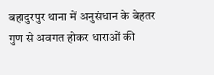बहादुरपुर थाना में अनुसंधान के बेहतर गुण से अवगत होकर धाराओं की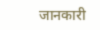जानकारी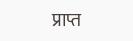प्राप्त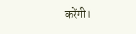करेंगी।